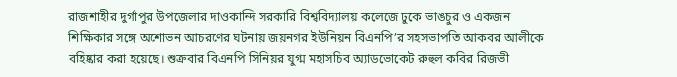রাজশাহীর দুর্গাপুর উপজেলার দাওকান্দি সরকারি বিশ্ববিদ্যালয় কলেজে ঢুকে ভাঙচুর ও একজন শিক্ষিকার সঙ্গে অশোভন আচরণের ঘটনায় জয়নগর ইউনিয়ন বিএনপি’র সহসভাপতি আকবর আলীকে বহিষ্কার করা হয়েছে। শুক্রবার বিএনপি সিনিয়র যুগ্ম মহাসচিব অ্যাডভোকেট রুহুল কবির রিজভী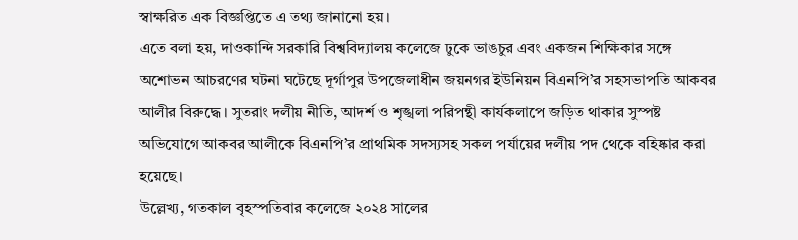স্বাক্ষরিত এক বিজ্ঞপ্তিতে এ তথ্য জানানো হয়।
এতে বলা হয়, দাওকান্দি সরকারি বিশ্ববিদ্যালয় কলেজে ঢুকে ভাঙচুর এবং একজন শিক্ষিকার সঙ্গে অশোভন আচরণের ঘটনা ঘটেছে দূর্গাপুর উপজেলাধীন জয়নগর ইউনিয়ন বিএনপি’র সহসভাপতি আকবর আলীর বিরুদ্ধে। সুতরাং দলীয় নীতি, আদর্শ ও শৃঙ্খলা পরিপন্থী কার্যকলাপে জড়িত থাকার সুস্পষ্ট অভিযোগে আকবর আলীকে বিএনপি’র প্রাথমিক সদস্যসহ সকল পর্যায়ের দলীয় পদ থেকে বহিষ্কার করা হয়েছে।
উল্লেখ্য, গতকাল বৃহস্পতিবার কলেজে ২০২৪ সালের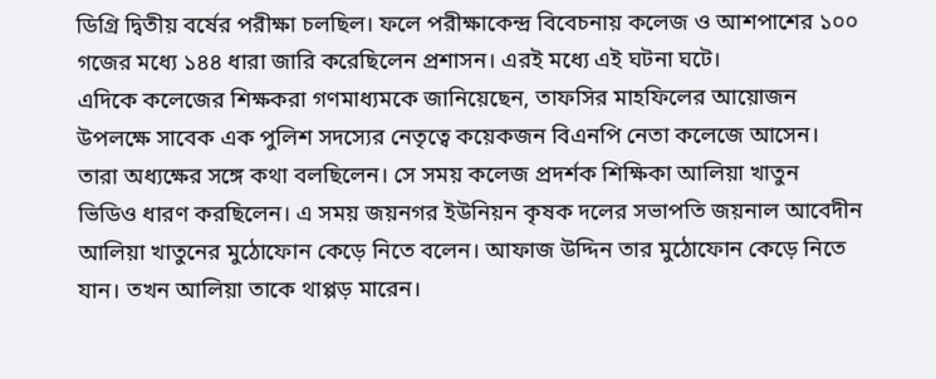ডিগ্রি দ্বিতীয় বর্ষের পরীক্ষা চলছিল। ফলে পরীক্ষাকেন্দ্র বিবেচনায় কলেজ ও আশপাশের ১০০ গজের মধ্যে ১৪৪ ধারা জারি করেছিলেন প্রশাসন। এরই মধ্যে এই ঘটনা ঘটে।
এদিকে কলেজের শিক্ষকরা গণমাধ্যমকে জানিয়েছেন, তাফসির মাহফিলের আয়োজন উপলক্ষে সাবেক এক পুলিশ সদস্যের নেতৃত্বে কয়েকজন বিএনপি নেতা কলেজে আসেন। তারা অধ্যক্ষের সঙ্গে কথা বলছিলেন। সে সময় কলেজ প্রদর্শক শিক্ষিকা আলিয়া খাতুন ভিডিও ধারণ করছিলেন। এ সময় জয়নগর ইউনিয়ন কৃষক দলের সভাপতি জয়নাল আবেদীন আলিয়া খাতুনের মুঠোফোন কেড়ে নিতে বলেন। আফাজ উদ্দিন তার মুঠোফোন কেড়ে নিতে যান। তখন আলিয়া তাকে থাপ্পড় মারেন।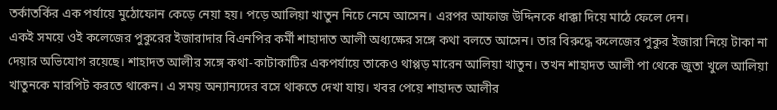তর্কাতর্কির এক পর্যায়ে মুঠোফোন কেড়ে নেয়া হয়। পড়ে আলিয়া খাতুন নিচে নেমে আসেন। এরপর আফাজ উদ্দিনকে ধাক্কা দিয়ে মাঠে ফেলে দেন।
একই সময়ে ওই কলেজের পুকুরের ইজারাদার বিএনপির কর্মী শাহাদাত আলী অধ্যক্ষের সঙ্গে কথা বলতে আসেন। তার বিরুদ্ধে কলেজের পুকুর ইজারা নিয়ে টাকা না দেয়ার অভিযোগ রয়েছে। শাহাদত আলীর সঙ্গে কথা-কাটাকাটির একপর্যায়ে তাকেও থাপ্পড় মারেন আলিয়া খাতুন। তখন শাহাদত আলী পা থেকে জুতা খুলে আলিয়া খাতুনকে মারপিট করতে থাকেন। এ সময় অন্যান্যদের বসে থাকতে দেখা যায়। খবর পেয়ে শাহাদত আলীর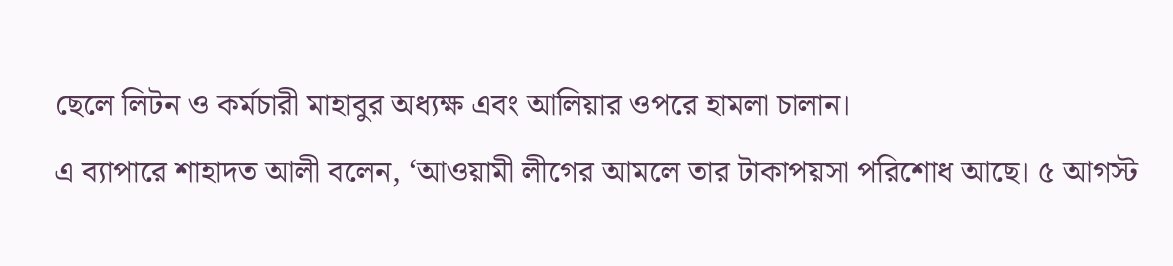ছেলে লিটন ও কর্মচারী মাহাবুর অধ্যক্ষ এবং আলিয়ার ওপরে হামলা চালান।
এ ব্যাপারে শাহাদত আলী বলেন, ‘আওয়ামী লীগের আমলে তার টাকাপয়সা পরিশোধ আছে। ৫ আগস্ট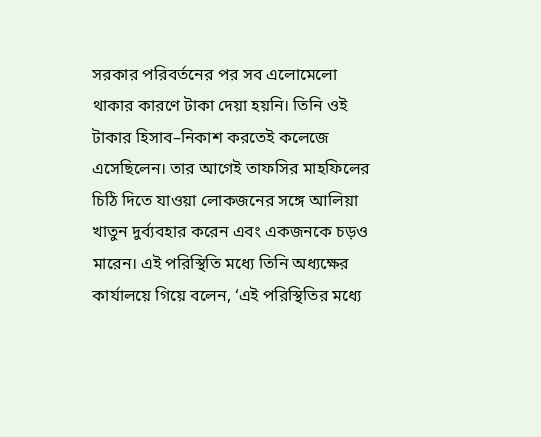সরকার পরিবর্তনের পর সব এলোমেলো থাকার কারণে টাকা দেয়া হয়নি। তিনি ওই টাকার হিসাব–নিকাশ করতেই কলেজে এসেছিলেন। তার আগেই তাফসির মাহফিলের চিঠি দিতে যাওয়া লোকজনের সঙ্গে আলিয়া খাতুন দুর্ব্যবহার করেন এবং একজনকে চড়ও মারেন। এই পরিস্থিতি মধ্যে তিনি অধ্যক্ষের কার্যালয়ে গিয়ে বলেন, ‘এই পরিস্থিতির মধ্যে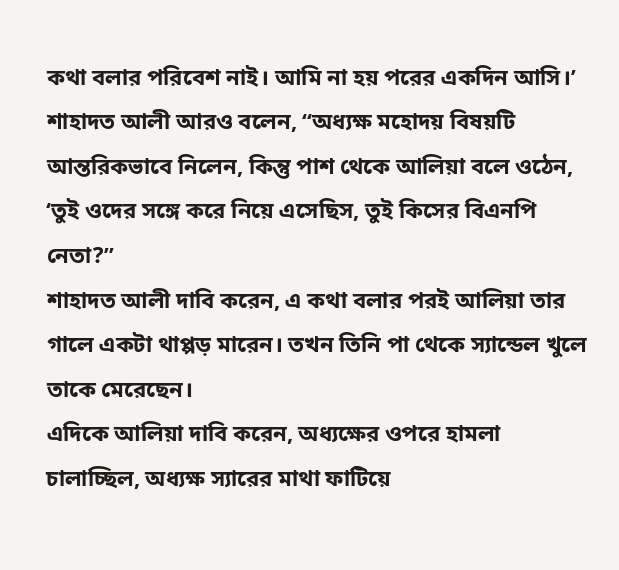কথা বলার পরিবেশ নাই। আমি না হয় পরের একদিন আসি।’
শাহাদত আলী আরও বলেন, ‘‘অধ্যক্ষ মহোদয় বিষয়টি আন্তরিকভাবে নিলেন, কিন্তু পাশ থেকে আলিয়া বলে ওঠেন, ‘তুই ওদের সঙ্গে করে নিয়ে এসেছিস, তুই কিসের বিএনপি নেতা?’’
শাহাদত আলী দাবি করেন, এ কথা বলার পরই আলিয়া তার গালে একটা থাপ্পড় মারেন। তখন তিনি পা থেকে স্যান্ডেল খুলে তাকে মেরেছেন।
এদিকে আলিয়া দাবি করেন, অধ্যক্ষের ওপরে হামলা চালাচ্ছিল, অধ্যক্ষ স্যারের মাথা ফাটিয়ে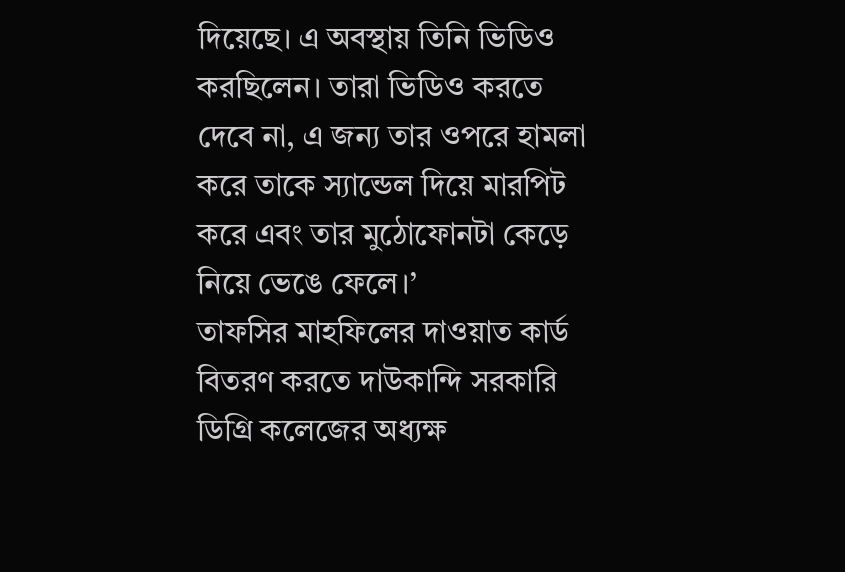দিয়েছে। এ অবস্থায় তিনি ভিডিও করছিলেন। তারা ভিডিও করতে দেবে না, এ জন্য তার ওপরে হামলা করে তাকে স্যান্ডেল দিয়ে মারপিট করে এবং তার মুঠোফোনটা কেড়ে নিয়ে ভেঙে ফেলে।’
তাফসির মাহফিলের দাওয়াত কার্ড বিতরণ করতে দাউকান্দি সরকারি ডিগ্রি কলেজের অধ্যক্ষ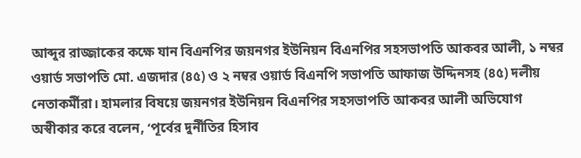আব্দুর রাজ্জাকের কক্ষে যান বিএনপির জয়নগর ইউনিয়ন বিএনপির সহসভাপতি আকবর আলী, ১ নম্বর ওয়ার্ড সভাপতি মো. এজদার (৪৫) ও ২ নম্বর ওয়ার্ড বিএনপি সভাপতি আফাজ উদ্দিনসহ (৪৫) দলীয় নেতাকর্মীরা। হামলার বিষয়ে জয়নগর ইউনিয়ন বিএনপির সহসভাপতি আকবর আলী অভিযোগ অস্বীকার করে বলেন, ‘পূর্বের দুর্নীতির হিসাব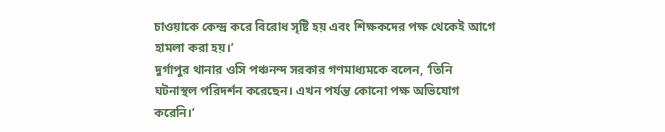চাওয়াকে কেন্দ্র করে বিরোধ সৃষ্টি হয় এবং শিক্ষকদের পক্ষ থেকেই আগে হামলা করা হয়।’
দুর্গাপুর থানার ওসি পঞ্চনন্দ সরকার গণমাধ্যমকে বলেন, ‘তিনি ঘটনাস্থল পরিদর্শন করেছেন। এখন পর্যন্ত কোনো পক্ষ অভিযোগ করেনি।’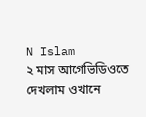N Islam
২ মাস আগেভিডিওতে দেখলাম ওখানে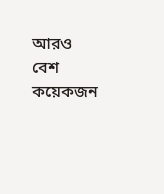আরও বেশ কয়েকজন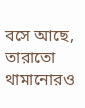বসে আছে, তারাতো থামানোরও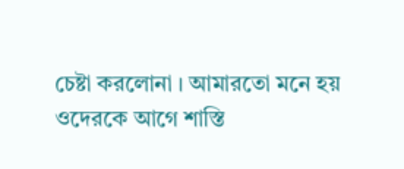চেষ্টা করলোনা । আমারতো মনে হয় ওদেরকে আগে শাস্তি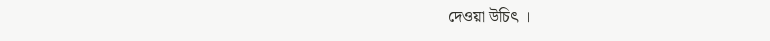দেওয়া উচিৎ ।